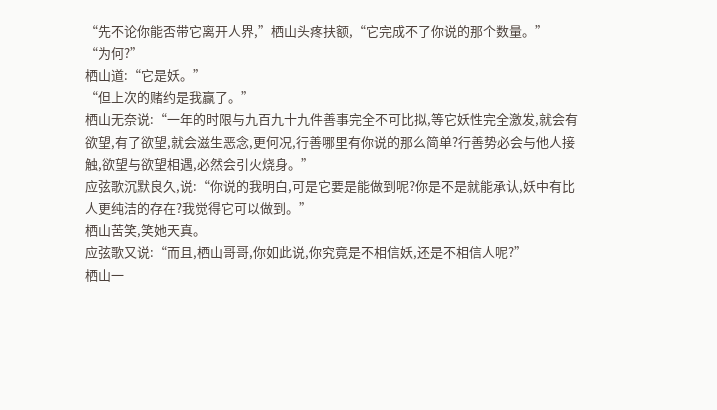“先不论你能否带它离开人界,”栖山头疼扶额,“它完成不了你说的那个数量。”
“为何?”
栖山道:“它是妖。”
“但上次的赌约是我赢了。”
栖山无奈说:“一年的时限与九百九十九件善事完全不可比拟,等它妖性完全激发,就会有欲望,有了欲望,就会滋生恶念,更何况,行善哪里有你说的那么简单?行善势必会与他人接触,欲望与欲望相遇,必然会引火烧身。”
应弦歌沉默良久,说:“你说的我明白,可是它要是能做到呢?你是不是就能承认,妖中有比人更纯洁的存在?我觉得它可以做到。”
栖山苦笑,笑她天真。
应弦歌又说:“而且,栖山哥哥,你如此说,你究竟是不相信妖,还是不相信人呢?”
栖山一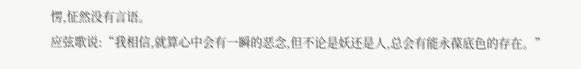愣,怔然没有言语。
应弦歌说:“我相信,就算心中会有一瞬的恶念,但不论是妖还是人,总会有能永葆底色的存在。”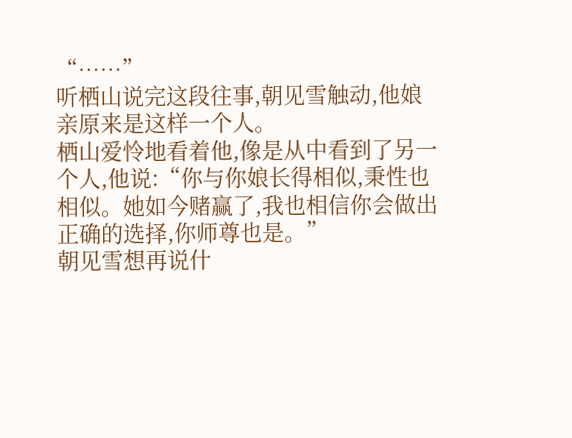“……”
听栖山说完这段往事,朝见雪触动,他娘亲原来是这样一个人。
栖山爱怜地看着他,像是从中看到了另一个人,他说:“你与你娘长得相似,秉性也相似。她如今赌赢了,我也相信你会做出正确的选择,你师尊也是。”
朝见雪想再说什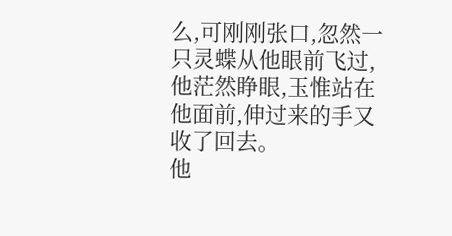么,可刚刚张口,忽然一只灵蝶从他眼前飞过,他茫然睁眼,玉惟站在他面前,伸过来的手又收了回去。
他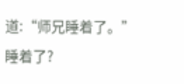道:“师兄睡着了。”
睡着了?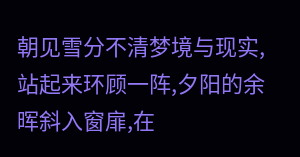朝见雪分不清梦境与现实,站起来环顾一阵,夕阳的余晖斜入窗扉,在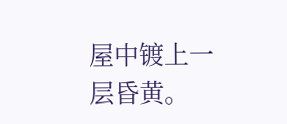屋中镀上一层昏黄。